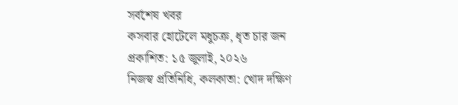সর্বশেষ খবর
কসবার হোটেলে মধুচক্র, ধৃত চার জন
প্রকাশিত: ১৫ জুলাই, ২০২৬
নিজস্ব প্রতিনিধি, কলকাতা: খোদ দক্ষিণ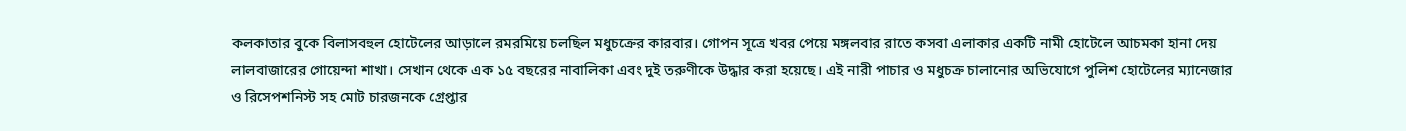কলকাতার বুকে বিলাসবহুল হোটেলের আড়ালে রমরমিয়ে চলছিল মধুচক্রের কারবার। গোপন সূত্রে খবর পেয়ে মঙ্গলবার রাতে কসবা এলাকার একটি নামী হোটেলে আচমকা হানা দেয় লালবাজারের গোয়েন্দা শাখা। সেখান থেকে এক ১৫ বছরের নাবালিকা এবং দুই তরুণীকে উদ্ধার করা হয়েছে। এই নারী পাচার ও মধুচক্র চালানোর অভিযোগে পুলিশ হোটেলের ম্যানেজার ও রিসেপশনিস্ট সহ মোট চারজনকে গ্রেপ্তার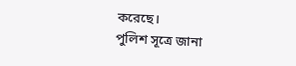করেছে।
পুলিশ সূত্রে জানা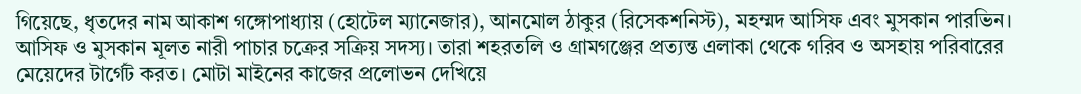গিয়েছে, ধৃতদের নাম আকাশ গঙ্গোপাধ্যায় (হোটেল ম্যানেজার), আনমোল ঠাকুর (রিসেকশনিস্ট), মহম্মদ আসিফ এবং মুসকান পারভিন। আসিফ ও মুসকান মূলত নারী পাচার চক্রের সক্রিয় সদস্য। তারা শহরতলি ও গ্রামগঞ্জের প্রত্যন্ত এলাকা থেকে গরিব ও অসহায় পরিবারের মেয়েদের টার্গেট করত। মোটা মাইনের কাজের প্রলোভন দেখিয়ে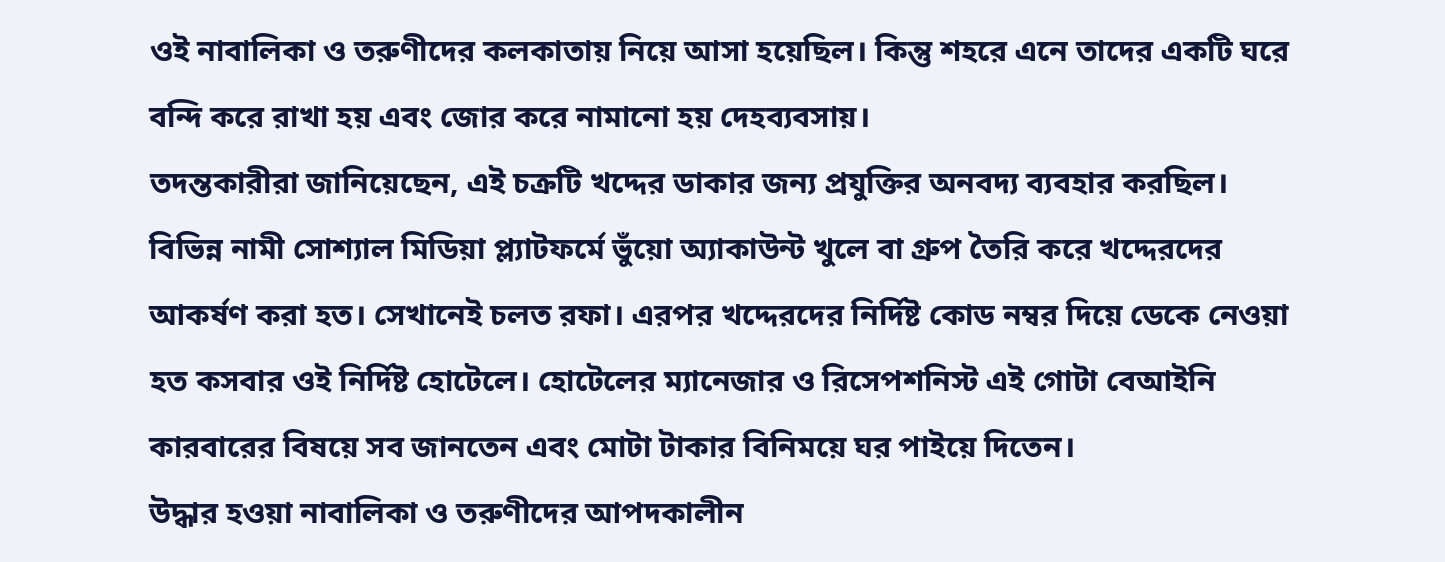ওই নাবালিকা ও তরুণীদের কলকাতায় নিয়ে আসা হয়েছিল। কিন্তু শহরে এনে তাদের একটি ঘরে বন্দি করে রাখা হয় এবং জোর করে নামানো হয় দেহব্যবসায়।
তদন্তকারীরা জানিয়েছেন, এই চক্রটি খদ্দের ডাকার জন্য প্রযুক্তির অনবদ্য ব্যবহার করছিল। বিভিন্ন নামী সোশ্যাল মিডিয়া প্ল্যাটফর্মে ভুঁয়ো অ্যাকাউন্ট খুলে বা গ্রুপ তৈরি করে খদ্দেরদের আকর্ষণ করা হত। সেখানেই চলত রফা। এরপর খদ্দেরদের নির্দিষ্ট কোড নম্বর দিয়ে ডেকে নেওয়া হত কসবার ওই নির্দিষ্ট হোটেলে। হোটেলের ম্যানেজার ও রিসেপশনিস্ট এই গোটা বেআইনি কারবারের বিষয়ে সব জানতেন এবং মোটা টাকার বিনিময়ে ঘর পাইয়ে দিতেন।
উদ্ধার হওয়া নাবালিকা ও তরুণীদের আপদকালীন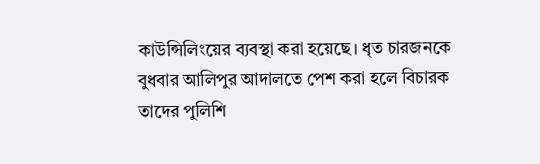কাউন্সিলিংয়ের ব্যবস্থা করা হয়েছে। ধৃত চারজনকে বুধবার আলিপুর আদালতে পেশ করা হলে বিচারক তাদের পুলিশি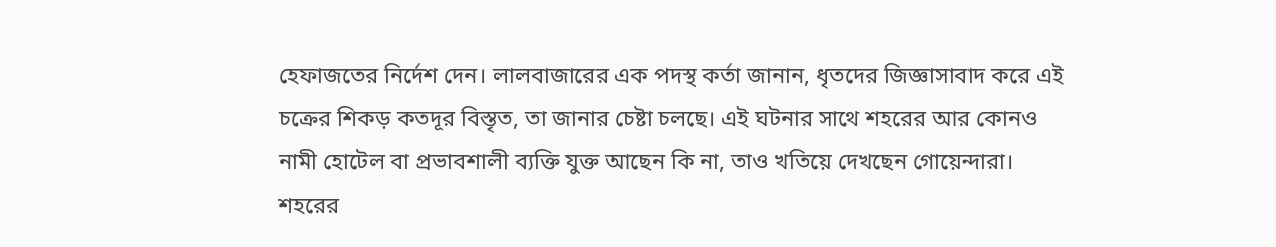হেফাজতের নির্দেশ দেন। লালবাজারের এক পদস্থ কর্তা জানান, ধৃতদের জিজ্ঞাসাবাদ করে এই চক্রের শিকড় কতদূর বিস্তৃত, তা জানার চেষ্টা চলছে। এই ঘটনার সাথে শহরের আর কোনও নামী হোটেল বা প্রভাবশালী ব্যক্তি যুক্ত আছেন কি না, তাও খতিয়ে দেখছেন গোয়েন্দারা। শহরের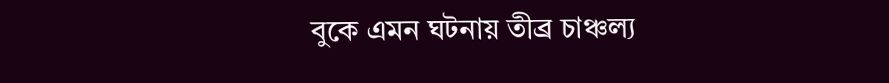বুকে এমন ঘটনায় তীব্র চাঞ্চল্য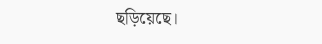ছড়িয়েছে।